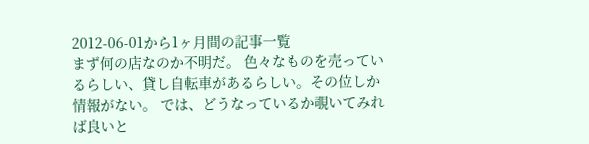2012-06-01から1ヶ月間の記事一覧
まず何の店なのか不明だ。 色々なものを売っているらしい、貸し自転車があるらしい。その位しか情報がない。 では、どうなっているか覗いてみれば良いと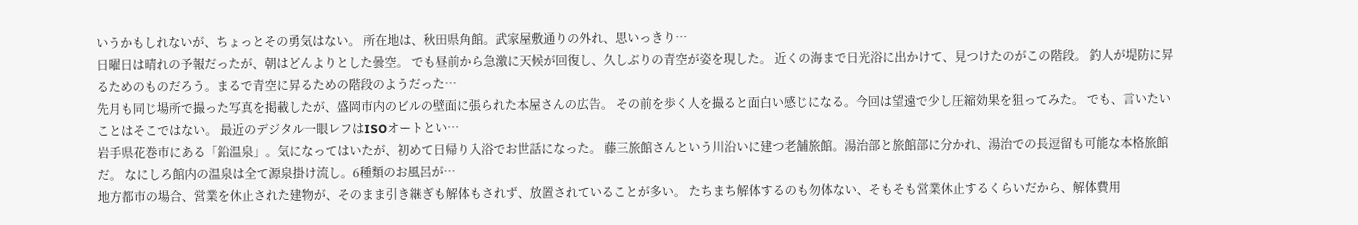いうかもしれないが、ちょっとその勇気はない。 所在地は、秋田県角館。武家屋敷通りの外れ、思いっきり…
日曜日は晴れの予報だったが、朝はどんよりとした曇空。 でも昼前から急激に天候が回復し、久しぶりの青空が姿を現した。 近くの海まで日光浴に出かけて、見つけたのがこの階段。 釣人が堤防に昇るためのものだろう。まるで青空に昇るための階段のようだった…
先月も同じ場所で撮った写真を掲載したが、盛岡市内のビルの壁面に張られた本屋さんの広告。 その前を歩く人を撮ると面白い感じになる。今回は望遠で少し圧縮効果を狙ってみた。 でも、言いたいことはそこではない。 最近のデジタル一眼レフはISOオートとい…
岩手県花巻市にある「鉛温泉」。気になってはいたが、初めて日帰り入浴でお世話になった。 藤三旅館さんという川沿いに建つ老舗旅館。湯治部と旅館部に分かれ、湯治での長逗留も可能な本格旅館だ。 なにしろ館内の温泉は全て源泉掛け流し。6種類のお風呂が…
地方都市の場合、営業を休止された建物が、そのまま引き継ぎも解体もされず、放置されていることが多い。 たちまち解体するのも勿体ない、そもそも営業休止するくらいだから、解体費用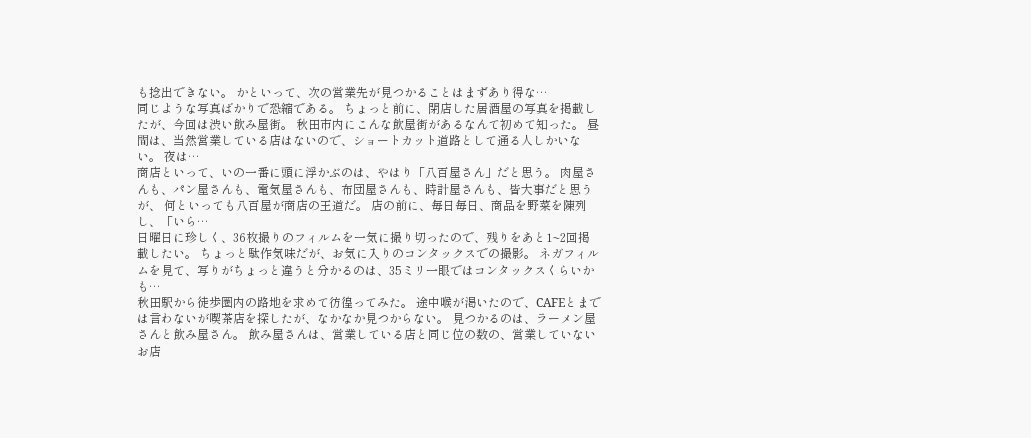も捻出できない。 かといって、次の営業先が見つかることはまずあり得な…
同じような写真ばかりで恐縮である。 ちょっと前に、閉店した居酒屋の写真を掲載したが、今回は渋い飲み屋街。 秋田市内にこんな飲屋街があるなんて初めて知った。 昼間は、当然営業している店はないので、ショートカット道路として通る人しかいない。 夜は…
商店といって、いの一番に頭に浮かぶのは、やはり「八百屋さん」だと思う。 肉屋さんも、パン屋さんも、電気屋さんも、布団屋さんも、時計屋さんも、皆大事だと思うが、 何といっても八百屋が商店の王道だ。 店の前に、毎日毎日、商品を野菜を陳列し、「いら…
日曜日に珍しく、36枚撮りのフィルムを一気に撮り切ったので、残りをあと1~2回掲載したい。 ちょっと駄作気味だが、お気に入りのコンタックスでの撮影。 ネガフィルムを見て、写りがちょっと違うと分かるのは、35ミリ一眼ではコンタックスくらいかも…
秋田駅から徒歩圏内の路地を求めて彷徨ってみた。 途中喉が渇いたので、CAFEとまでは言わないが喫茶店を探したが、なかなか見つからない。 見つかるのは、ラーメン屋さんと飲み屋さん。 飲み屋さんは、営業している店と同じ位の数の、営業していないお店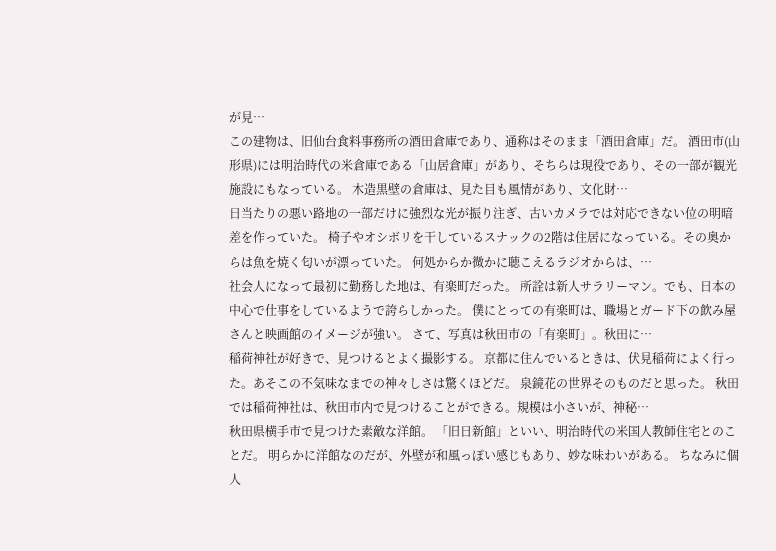が見…
この建物は、旧仙台食料事務所の酒田倉庫であり、通称はそのまま「酒田倉庫」だ。 酒田市(山形県)には明治時代の米倉庫である「山居倉庫」があり、そちらは現役であり、その一部が観光施設にもなっている。 木造黒壁の倉庫は、見た目も風情があり、文化財…
日当たりの悪い路地の一部だけに強烈な光が振り注ぎ、古いカメラでは対応できない位の明暗差を作っていた。 椅子やオシボリを干しているスナックの2階は住居になっている。その奥からは魚を焼く匂いが漂っていた。 何処からか微かに聴こえるラジオからは、…
社会人になって最初に勤務した地は、有楽町だった。 所詮は新人サラリーマン。でも、日本の中心で仕事をしているようで誇らしかった。 僕にとっての有楽町は、職場とガード下の飲み屋さんと映画館のイメージが強い。 さて、写真は秋田市の「有楽町」。秋田に…
稲荷神社が好きで、見つけるとよく撮影する。 京都に住んでいるときは、伏見稲荷によく行った。あそこの不気味なまでの神々しさは驚くほどだ。 泉鏡花の世界そのものだと思った。 秋田では稲荷神社は、秋田市内で見つけることができる。規模は小さいが、神秘…
秋田県横手市で見つけた素敵な洋館。 「旧日新館」といい、明治時代の米国人教師住宅とのことだ。 明らかに洋館なのだが、外壁が和風っぽい感じもあり、妙な味わいがある。 ちなみに個人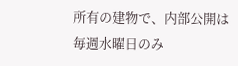所有の建物で、内部公開は毎週水曜日のみ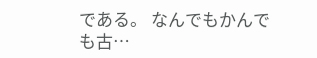である。 なんでもかんでも古…